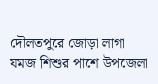দৌলতপুরে জোড়া লাগা যমজ শিশুর পাশে উপজেলা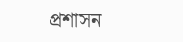প্রশাসন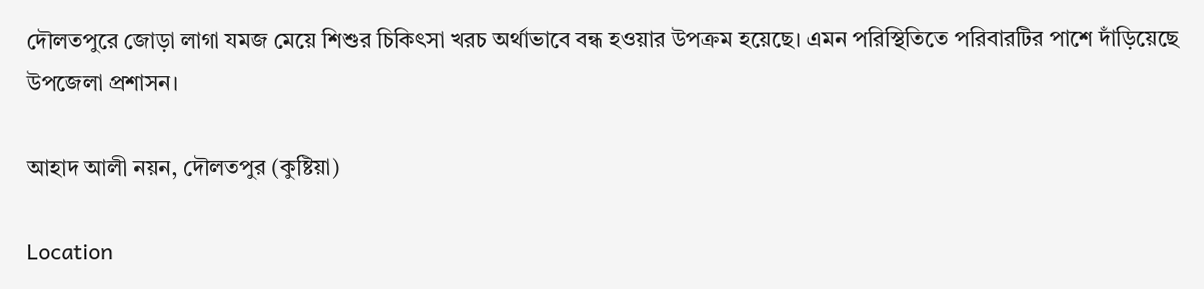দৌলতপুরে জোড়া লাগা যমজ মেয়ে শিশুর চিকিৎসা খরচ অর্থাভাবে বন্ধ হওয়ার উপক্রম হয়েছে। এমন পরিস্থিতিতে পরিবারটির পাশে দাঁড়িয়েছে উপজেলা প্রশাসন।

আহাদ আলী নয়ন, দৌলতপুর (কুষ্টিয়া)

Location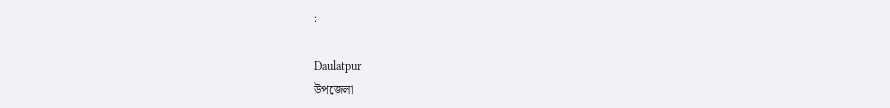:

Daulatpur
উপজেলা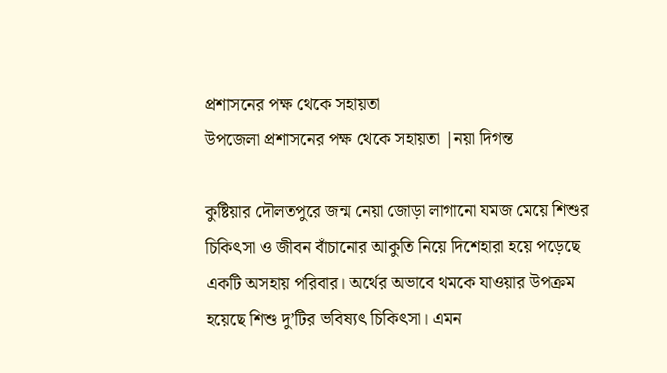প্রশাসনের পক্ষ থেকে সহায়তা
উপজেলা প্রশাসনের পক্ষ থেকে সহায়তা |নয়া দিগন্ত

কুষ্টিয়ার দৌলতপুরে জন্ম নেয়া জোড়া লাগানো যমজ মেয়ে শিশুর চিকিৎসা ও জীবন বাঁচানোর আকুতি নিয়ে দিশেহারা হয়ে পড়েছে একটি অসহায় পরিবার। অর্থের অভাবে থমকে যাওয়ার উপক্রম হয়েছে শিশু দু’টির ভবিষ্যৎ চিকিৎসা। এমন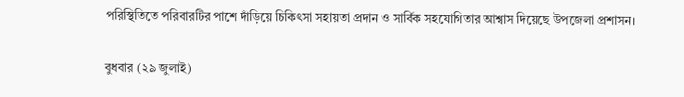পরিস্থিতিতে পরিবারটির পাশে দাঁড়িয়ে চিকিৎসা সহায়তা প্রদান ও সার্বিক সহযোগিতার আশ্বাস দিয়েছে উপজেলা প্রশাসন।

বুধবার (২৯ জুলাই)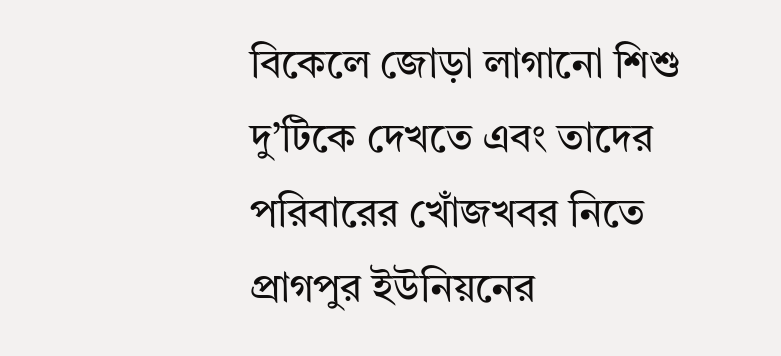বিকেলে জোড়া লাগানো শিশু দু’টিকে দেখতে এবং তাদের পরিবারের খোঁজখবর নিতে প্রাগপুর ইউনিয়নের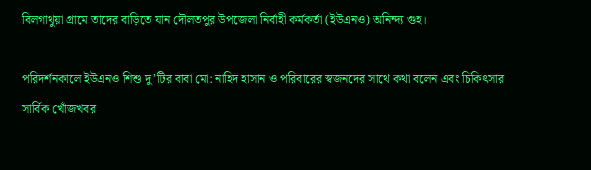বিলগাথুয়া গ্রামে তাদের বাড়িতে যান দৌলতপুর উপজেলা নির্বাহী কর্মকর্তা (ইউএনও) অনিন্দ্য গুহ।

পরিদর্শনকালে ইউএনও শিশু দু’টির বাবা মো: নাহিদ হাসান ও পরিবারের স্বজনদের সাথে কথা বলেন এবং চিকিৎসার সার্বিক খোঁজখবর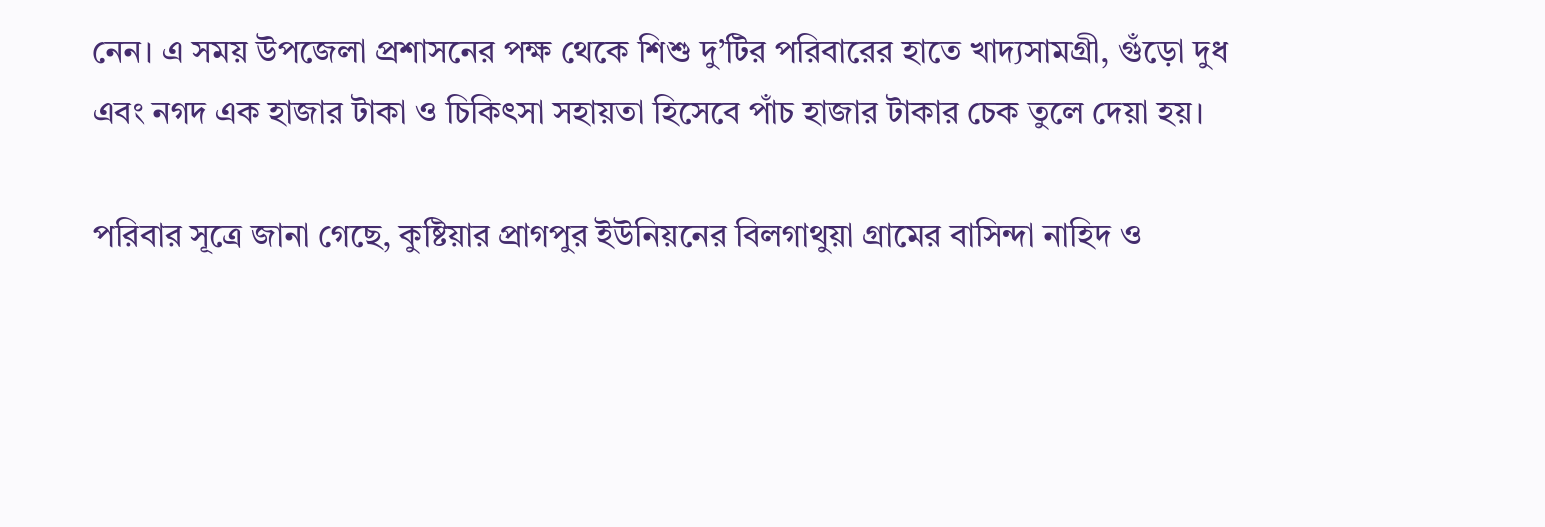নেন। এ সময় উপজেলা প্রশাসনের পক্ষ থেকে শিশু দু’টির পরিবারের হাতে খাদ্যসামগ্রী, গুঁড়ো দুধ এবং নগদ এক হাজার টাকা ও চিকিৎসা সহায়তা হিসেবে পাঁচ হাজার টাকার চেক তুলে দেয়া হয়।

পরিবার সূত্রে জানা গেছে, কুষ্টিয়ার প্রাগপুর ইউনিয়নের বিলগাথুয়া গ্রামের বাসিন্দা নাহিদ ও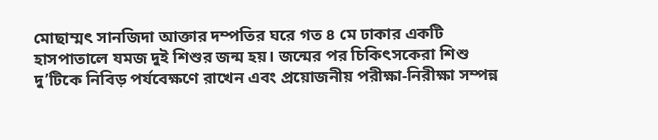মোছাম্মৎ সানজিদা আক্তার দম্পতির ঘরে গত ৪ মে ঢাকার একটি হাসপাতালে যমজ দুই শিশুর জন্ম হয়। জন্মের পর চিকিৎসকেরা শিশু দু’টিকে নিবিড় পর্যবেক্ষণে রাখেন এবং প্রয়োজনীয় পরীক্ষা-নিরীক্ষা সম্পন্ন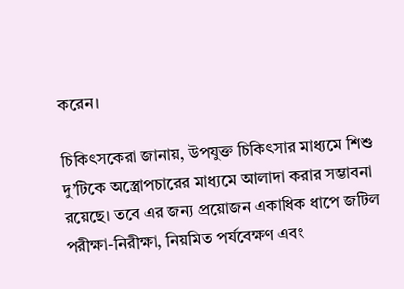করেন।

চিকিৎসকেরা জানায়, উপযুক্ত চিকিৎসার মাধ্যমে শিশু দু’টিকে অস্ত্রোপচারের মাধ্যমে আলাদা করার সম্ভাবনা রয়েছে। তবে এর জন্য প্রয়োজন একাধিক ধাপে জটিল পরীক্ষা-নিরীক্ষা, নিয়মিত পর্যবেক্ষণ এবং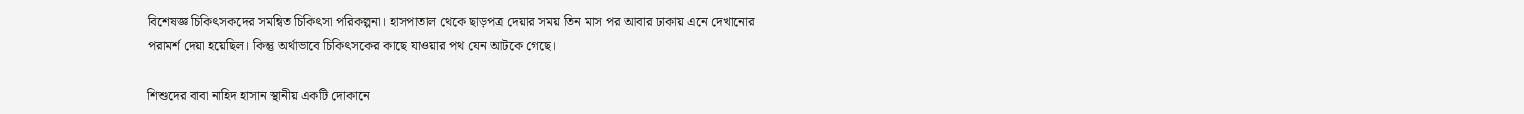বিশেষজ্ঞ চিকিৎসকদের সমন্বিত চিকিৎসা পরিকল্পনা। হাসপাতাল থেকে ছাড়পত্র দেয়ার সময় তিন মাস পর আবার ঢাকায় এনে দেখানোর পরামর্শ দেয়া হয়েছিল। কিন্তু অর্থাভাবে চিকিৎসকের কাছে যাওয়ার পথ যেন আটকে গেছে।

শিশুদের বাবা নাহিদ হাসান স্থানীয় একটি দোকানে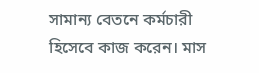সামান্য বেতনে কর্মচারী হিসেবে কাজ করেন। মাস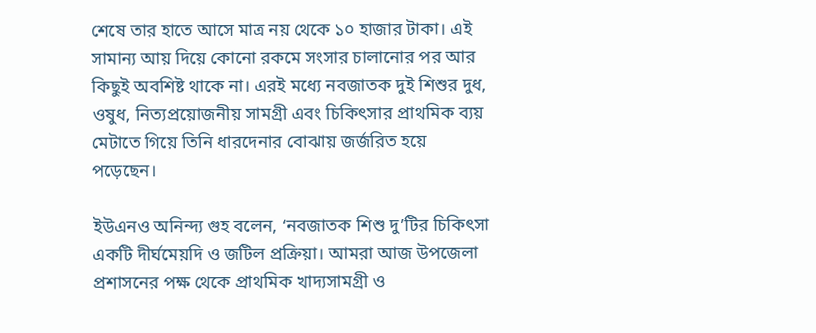শেষে তার হাতে আসে মাত্র নয় থেকে ১০ হাজার টাকা। এই সামান্য আয় দিয়ে কোনো রকমে সংসার চালানোর পর আর কিছুই অবশিষ্ট থাকে না। এরই মধ্যে নবজাতক দুই শিশুর দুধ, ওষুধ, নিত্যপ্রয়োজনীয় সামগ্রী এবং চিকিৎসার প্রাথমিক ব্যয় মেটাতে গিয়ে তিনি ধারদেনার বোঝায় জর্জরিত হয়ে পড়েছেন।

ইউএনও অনিন্দ্য গুহ বলেন, ‘নবজাতক শিশু দু’টির চিকিৎসা একটি দীর্ঘমেয়দি ও জটিল প্রক্রিয়া। আমরা আজ উপজেলা প্রশাসনের পক্ষ থেকে প্রাথমিক খাদ্যসামগ্রী ও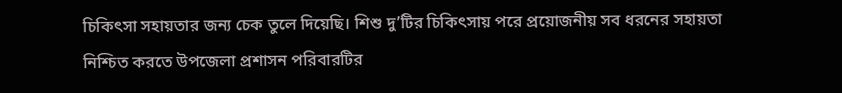চিকিৎসা সহায়তার জন্য চেক তুলে দিয়েছি। শিশু দু’টির চিকিৎসায় পরে প্রয়োজনীয় সব ধরনের সহায়তা নিশ্চিত করতে উপজেলা প্রশাসন পরিবারটির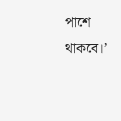পাশে থাকবে।’